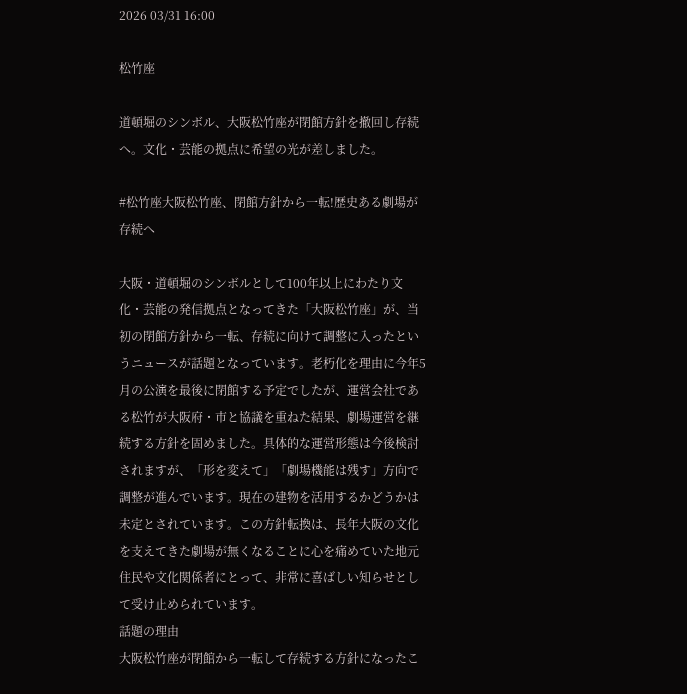2026 03/31 16:00

松竹座

道頓堀のシンボル、大阪松竹座が閉館方針を撤回し存続へ。文化・芸能の拠点に希望の光が差しました。

#松竹座大阪松竹座、閉館方針から一転!歴史ある劇場が存続へ

大阪・道頓堀のシンボルとして100年以上にわたり文化・芸能の発信拠点となってきた「大阪松竹座」が、当初の閉館方針から一転、存続に向けて調整に入ったというニュースが話題となっています。老朽化を理由に今年5月の公演を最後に閉館する予定でしたが、運営会社である松竹が大阪府・市と協議を重ねた結果、劇場運営を継続する方針を固めました。具体的な運営形態は今後検討されますが、「形を変えて」「劇場機能は残す」方向で調整が進んでいます。現在の建物を活用するかどうかは未定とされています。この方針転換は、長年大阪の文化を支えてきた劇場が無くなることに心を痛めていた地元住民や文化関係者にとって、非常に喜ばしい知らせとして受け止められています。
話題の理由
大阪松竹座が閉館から一転して存続する方針になったこ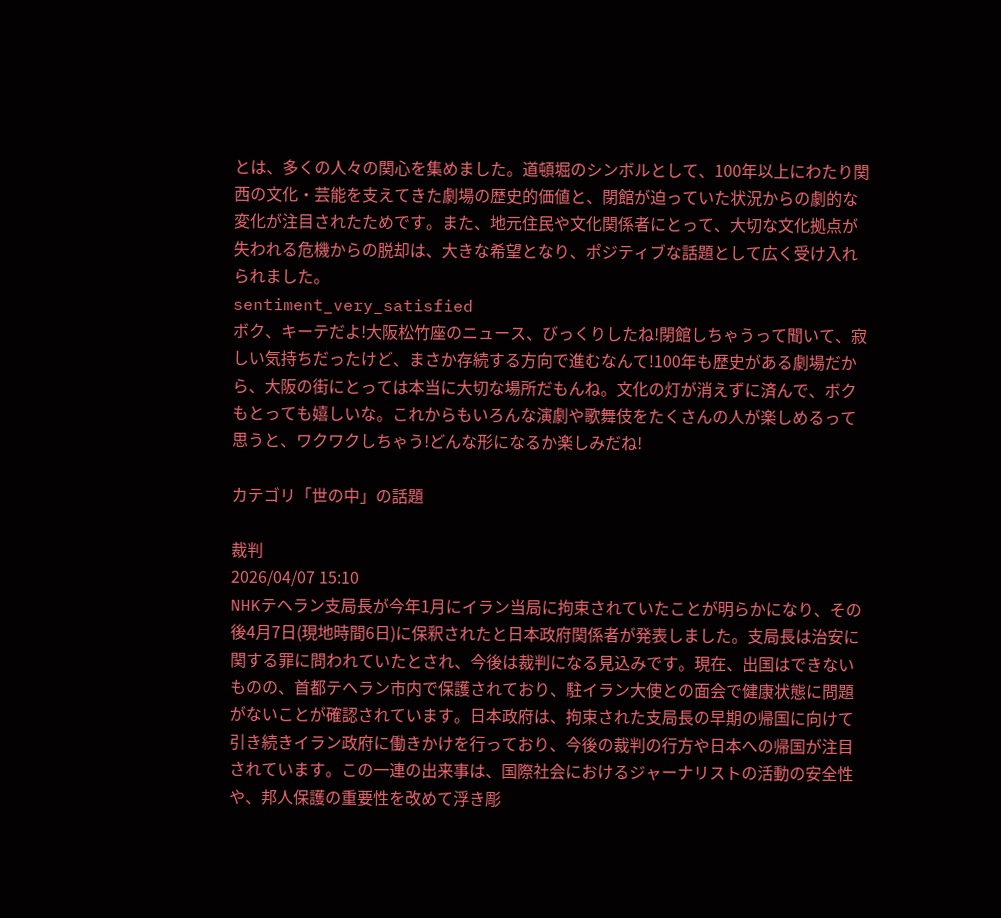とは、多くの人々の関心を集めました。道頓堀のシンボルとして、100年以上にわたり関西の文化・芸能を支えてきた劇場の歴史的価値と、閉館が迫っていた状況からの劇的な変化が注目されたためです。また、地元住民や文化関係者にとって、大切な文化拠点が失われる危機からの脱却は、大きな希望となり、ポジティブな話題として広く受け入れられました。
sentiment_very_satisfied
ボク、キーテだよ!大阪松竹座のニュース、びっくりしたね!閉館しちゃうって聞いて、寂しい気持ちだったけど、まさか存続する方向で進むなんて!100年も歴史がある劇場だから、大阪の街にとっては本当に大切な場所だもんね。文化の灯が消えずに済んで、ボクもとっても嬉しいな。これからもいろんな演劇や歌舞伎をたくさんの人が楽しめるって思うと、ワクワクしちゃう!どんな形になるか楽しみだね!

カテゴリ「世の中」の話題

裁判
2026/04/07 15:10
NHKテヘラン支局長が今年1月にイラン当局に拘束されていたことが明らかになり、その後4月7日(現地時間6日)に保釈されたと日本政府関係者が発表しました。支局長は治安に関する罪に問われていたとされ、今後は裁判になる見込みです。現在、出国はできないものの、首都テヘラン市内で保護されており、駐イラン大使との面会で健康状態に問題がないことが確認されています。日本政府は、拘束された支局長の早期の帰国に向けて引き続きイラン政府に働きかけを行っており、今後の裁判の行方や日本への帰国が注目されています。この一連の出来事は、国際社会におけるジャーナリストの活動の安全性や、邦人保護の重要性を改めて浮き彫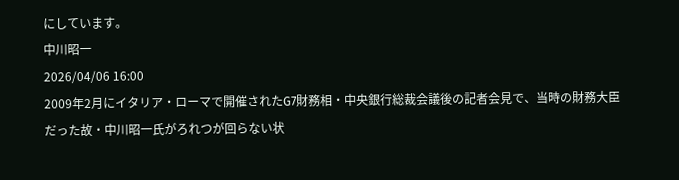にしています。
中川昭一
2026/04/06 16:00
2009年2月にイタリア・ローマで開催されたG7財務相・中央銀行総裁会議後の記者会見で、当時の財務大臣だった故・中川昭一氏がろれつが回らない状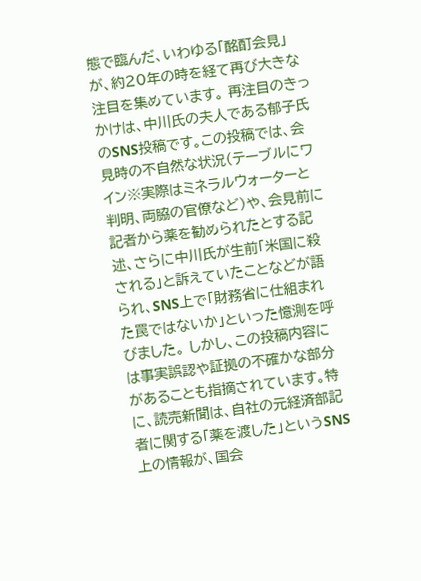態で臨んだ、いわゆる「酩酊会見」が、約20年の時を経て再び大きな注目を集めています。 再注目のきっかけは、中川氏の夫人である郁子氏のSNS投稿です。この投稿では、会見時の不自然な状況(テーブルにワイン※実際はミネラルウォーターと判明、両脇の官僚など)や、会見前に記者から薬を勧められたとする記述、さらに中川氏が生前「米国に殺される」と訴えていたことなどが語られ、SNS上で「財務省に仕組まれた罠ではないか」といった憶測を呼びました。 しかし、この投稿内容には事実誤認や証拠の不確かな部分があることも指摘されています。特に、読売新聞は、自社の元経済部記者に関する「薬を渡した」というSNS上の情報が、国会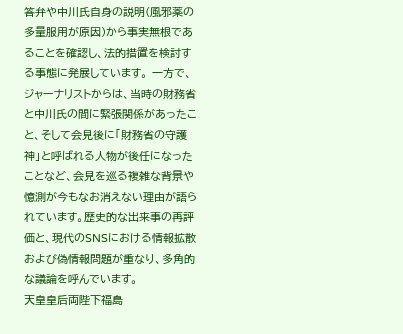答弁や中川氏自身の説明(風邪薬の多量服用が原因)から事実無根であることを確認し、法的措置を検討する事態に発展しています。 一方で、ジャーナリストからは、当時の財務省と中川氏の間に緊張関係があったこと、そして会見後に「財務省の守護神」と呼ばれる人物が後任になったことなど、会見を巡る複雑な背景や憶測が今もなお消えない理由が語られています。歴史的な出来事の再評価と、現代のSNSにおける情報拡散および偽情報問題が重なり、多角的な議論を呼んでいます。
天皇皇后両陛下福島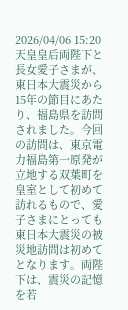2026/04/06 15:20
天皇皇后両陛下と長女愛子さまが、東日本大震災から15年の節目にあたり、福島県を訪問されました。今回の訪問は、東京電力福島第一原発が立地する双葉町を皇室として初めて訪れるもので、愛子さまにとっても東日本大震災の被災地訪問は初めてとなります。両陛下は、震災の記憶を若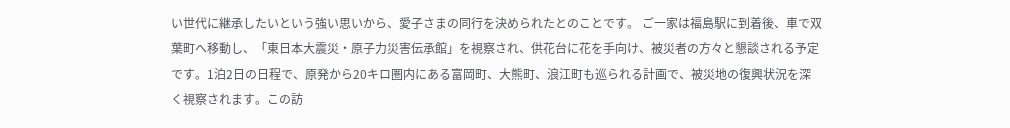い世代に継承したいという強い思いから、愛子さまの同行を決められたとのことです。 ご一家は福島駅に到着後、車で双葉町へ移動し、「東日本大震災・原子力災害伝承館」を視察され、供花台に花を手向け、被災者の方々と懇談される予定です。1泊2日の日程で、原発から20キロ圏内にある富岡町、大熊町、浪江町も巡られる計画で、被災地の復興状況を深く視察されます。この訪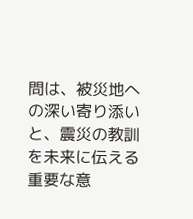問は、被災地への深い寄り添いと、震災の教訓を未来に伝える重要な意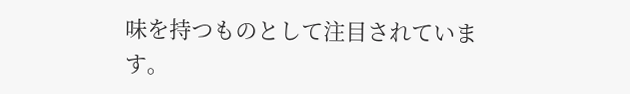味を持つものとして注目されています。